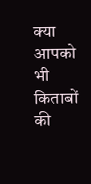क्या आपको भी किताबों की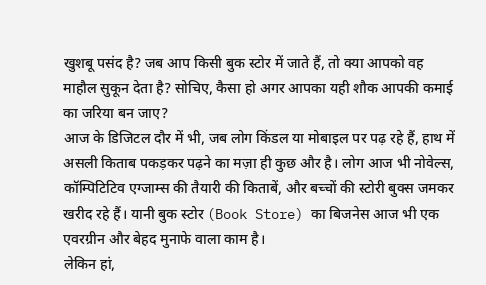खुशबू पसंद है? जब आप किसी बुक स्टोर में जाते हैं, तो क्या आपको वह माहौल सुकून देता है? सोचिए, कैसा हो अगर आपका यही शौक आपकी कमाई का जरिया बन जाए?
आज के डिजिटल दौर में भी, जब लोग किंडल या मोबाइल पर पढ़ रहे हैं, हाथ में असली किताब पकड़कर पढ़ने का मज़ा ही कुछ और है। लोग आज भी नोवेल्स, कॉम्पिटिटिव एग्जाम्स की तैयारी की किताबें, और बच्चों की स्टोरी बुक्स जमकर खरीद रहे हैं। यानी बुक स्टोर (Book Store) का बिजनेस आज भी एक एवरग्रीन और बेहद मुनाफे वाला काम है।
लेकिन हां,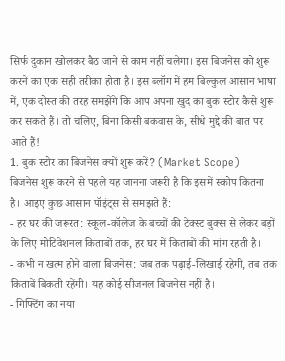सिर्फ दुकान खोलकर बैठ जाने से काम नहीं चलेगा। इस बिजनेस को शुरू करने का एक सही तरीका होता है। इस ब्लॉग में हम बिल्कुल आसान भाषा में, एक दोस्त की तरह समझेंगे कि आप अपना खुद का बुक स्टोर कैसे शुरू कर सकते हैं। तो चलिए, बिना किसी बकवास के, सीधे मुद्दे की बात पर आते हैं!
1. बुक स्टोर का बिजनेस क्यों शुरू करें? (Market Scope)
बिजनेस शुरू करने से पहले यह जानना जरूरी है कि इसमें स्कोप कितना है। आइए कुछ आसान पॉइंट्स से समझते हैं:
- हर घर की जरूरत: स्कूल-कॉलेज के बच्चों की टेक्स्ट बुक्स से लेकर बड़ों के लिए मोटिवेशनल किताबों तक, हर घर में किताबों की मांग रहती है।
- कभी न खत्म होने वाला बिजनेस: जब तक पढ़ाई-लिखाई रहेगी, तब तक किताबें बिकती रहेंगी। यह कोई सीजनल बिजनेस नहीं है।
- गिफ्टिंग का नया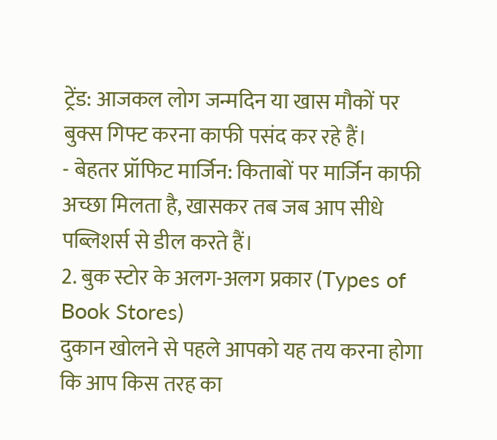ट्रेंड: आजकल लोग जन्मदिन या खास मौकों पर बुक्स गिफ्ट करना काफी पसंद कर रहे हैं।
- बेहतर प्रॉफिट मार्जिन: किताबों पर मार्जिन काफी अच्छा मिलता है, खासकर तब जब आप सीधे पब्लिशर्स से डील करते हैं।
2. बुक स्टोर के अलग-अलग प्रकार (Types of Book Stores)
दुकान खोलने से पहले आपको यह तय करना होगा कि आप किस तरह का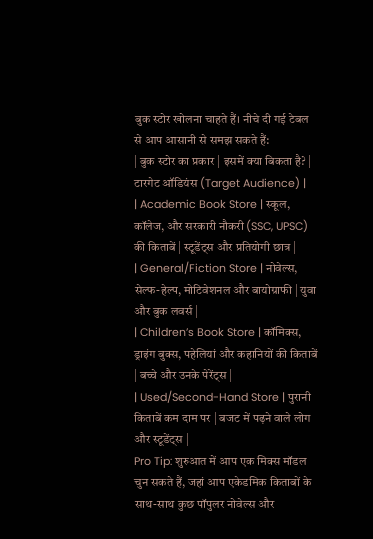बुक स्टोर खोलना चाहते हैं। नीचे दी गई टेबल से आप आसानी से समझ सकते हैं:
| बुक स्टोर का प्रकार | इसमें क्या बिकता है? | टारगेट ऑडियंस (Target Audience) |
| Academic Book Store | स्कूल, कॉलेज, और सरकारी नौकरी (SSC, UPSC) की किताबें | स्टूडेंट्स और प्रतियोगी छात्र |
| General/Fiction Store | नोवेल्स, सेल्फ-हेल्प, मोटिवेशनल और बायोग्राफी | युवा और बुक लवर्स |
| Children’s Book Store | कॉमिक्स, ड्राइंग बुक्स, पहेलियां और कहानियों की किताबें | बच्चे और उनके पेरेंट्स |
| Used/Second-Hand Store | पुरानी किताबें कम दाम पर | बजट में पढ़ने वाले लोग और स्टूडेंट्स |
Pro Tip: शुरुआत में आप एक मिक्स मॉडल चुन सकते हैं, जहां आप एकेडमिक किताबों के साथ-साथ कुछ पॉपुलर नोवेल्स और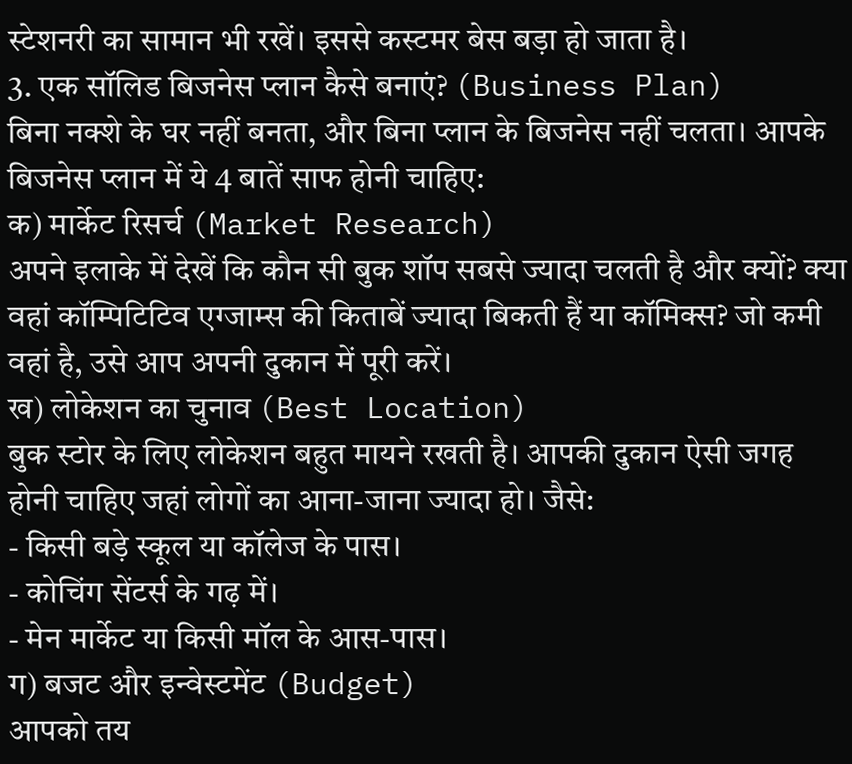स्टेशनरी का सामान भी रखें। इससे कस्टमर बेस बड़ा हो जाता है।
3. एक सॉलिड बिजनेस प्लान कैसे बनाएं? (Business Plan)
बिना नक्शे के घर नहीं बनता, और बिना प्लान के बिजनेस नहीं चलता। आपके बिजनेस प्लान में ये 4 बातें साफ होनी चाहिए:
क) मार्केट रिसर्च (Market Research)
अपने इलाके में देखें कि कौन सी बुक शॉप सबसे ज्यादा चलती है और क्यों? क्या वहां कॉम्पिटिटिव एग्जाम्स की किताबें ज्यादा बिकती हैं या कॉमिक्स? जो कमी वहां है, उसे आप अपनी दुकान में पूरी करें।
ख) लोकेशन का चुनाव (Best Location)
बुक स्टोर के लिए लोकेशन बहुत मायने रखती है। आपकी दुकान ऐसी जगह होनी चाहिए जहां लोगों का आना-जाना ज्यादा हो। जैसे:
- किसी बड़े स्कूल या कॉलेज के पास।
- कोचिंग सेंटर्स के गढ़ में।
- मेन मार्केट या किसी मॉल के आस-पास।
ग) बजट और इन्वेस्टमेंट (Budget)
आपको तय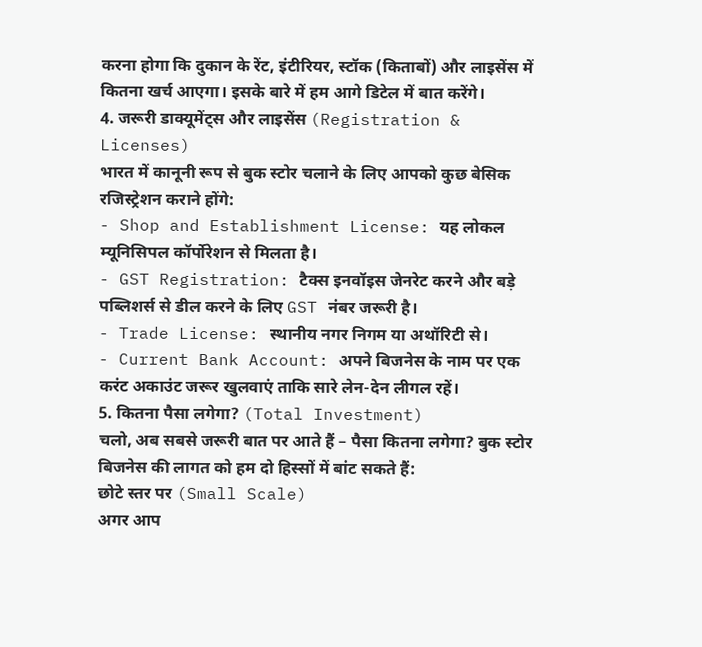करना होगा कि दुकान के रेंट, इंटीरियर, स्टॉक (किताबों) और लाइसेंस में कितना खर्च आएगा। इसके बारे में हम आगे डिटेल में बात करेंगे।
4. जरूरी डाक्यूमेंट्स और लाइसेंस (Registration & Licenses)
भारत में कानूनी रूप से बुक स्टोर चलाने के लिए आपको कुछ बेसिक रजिस्ट्रेशन कराने होंगे:
- Shop and Establishment License: यह लोकल म्यूनिसिपल कॉर्पोरेशन से मिलता है।
- GST Registration: टैक्स इनवॉइस जेनरेट करने और बड़े पब्लिशर्स से डील करने के लिए GST नंबर जरूरी है।
- Trade License: स्थानीय नगर निगम या अथॉरिटी से।
- Current Bank Account: अपने बिजनेस के नाम पर एक करंट अकाउंट जरूर खुलवाएं ताकि सारे लेन-देन लीगल रहें।
5. कितना पैसा लगेगा? (Total Investment)
चलो, अब सबसे जरूरी बात पर आते हैं – पैसा कितना लगेगा? बुक स्टोर बिजनेस की लागत को हम दो हिस्सों में बांट सकते हैं:
छोटे स्तर पर (Small Scale)
अगर आप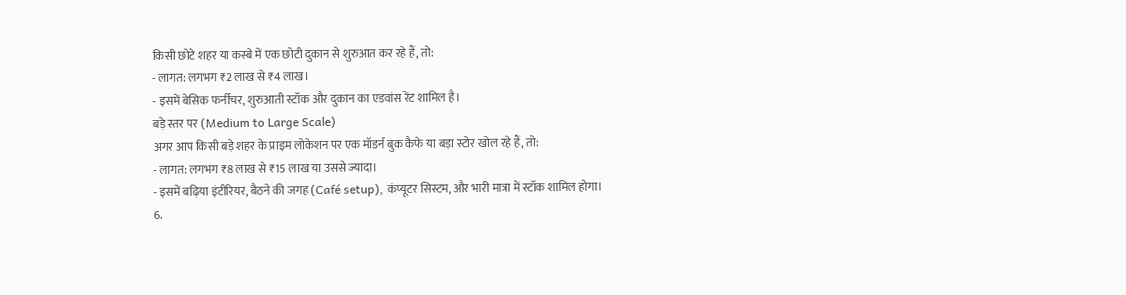किसी छोटे शहर या कस्बे में एक छोटी दुकान से शुरुआत कर रहे हैं, तो:
- लागत: लगभग ₹2 लाख से ₹4 लाख।
- इसमें बेसिक फर्नीचर, शुरुआती स्टॉक और दुकान का एडवांस रेंट शामिल है।
बड़े स्तर पर (Medium to Large Scale)
अगर आप किसी बड़े शहर के प्राइम लोकेशन पर एक मॉडर्न बुक कैफे या बड़ा स्टोर खोल रहे हैं, तो:
- लागत: लगभग ₹8 लाख से ₹15 लाख या उससे ज्यादा।
- इसमें बढ़िया इंटीरियर, बैठने की जगह (Café setup), कंप्यूटर सिस्टम, और भारी मात्रा में स्टॉक शामिल होगा।
6.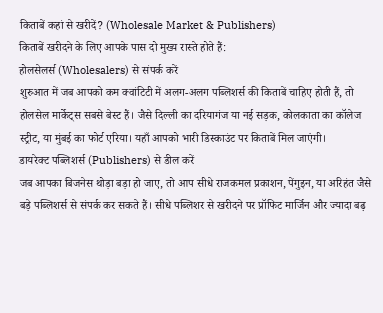किताबें कहां से खरीदें? (Wholesale Market & Publishers)
किताबें खरीदने के लिए आपके पास दो मुख्य रास्ते होते हैं:
होलसेलर्स (Wholesalers) से संपर्क करें
शुरुआत में जब आपको कम क्वांटिटी में अलग-अलग पब्लिशर्स की किताबें चाहिए होती हैं, तो होलसेल मार्केट्स सबसे बेस्ट हैं। जैसे दिल्ली का दरियागंज या नई सड़क, कोलकाता का कॉलेज स्ट्रीट, या मुंबई का फोर्ट एरिया। यहाँ आपको भारी डिस्काउंट पर किताबें मिल जाएंगी।
डायरेक्ट पब्लिशर्स (Publishers) से डील करें
जब आपका बिजनेस थोड़ा बड़ा हो जाए, तो आप सीधे राजकमल प्रकाशन, पेंगुइन, या अरिहंत जैसे बड़े पब्लिशर्स से संपर्क कर सकते हैं। सीधे पब्लिशर से खरीदने पर प्रॉफिट मार्जिन और ज्यादा बढ़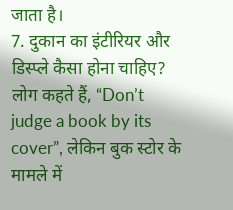जाता है।
7. दुकान का इंटीरियर और डिस्प्ले कैसा होना चाहिए?
लोग कहते हैं, “Don’t judge a book by its cover”, लेकिन बुक स्टोर के मामले में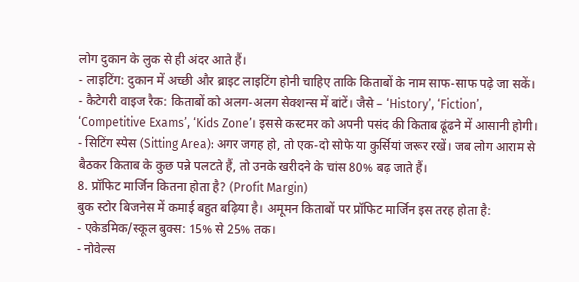लोग दुकान के लुक से ही अंदर आते हैं।
- लाइटिंग: दुकान में अच्छी और ब्राइट लाइटिंग होनी चाहिए ताकि किताबों के नाम साफ-साफ पढ़े जा सकें।
- कैटेगरी वाइज रैक: किताबों को अलग-अलग सेक्शन्स में बांटें। जैसे – ‘History’, ‘Fiction’, ‘Competitive Exams’, ‘Kids Zone’। इससे कस्टमर को अपनी पसंद की किताब ढूंढने में आसानी होगी।
- सिटिंग स्पेस (Sitting Area): अगर जगह हो, तो एक-दो सोफे या कुर्सियां जरूर रखें। जब लोग आराम से बैठकर किताब के कुछ पन्ने पलटते हैं, तो उनके खरीदने के चांस 80% बढ़ जाते हैं।
8. प्रॉफिट मार्जिन कितना होता है? (Profit Margin)
बुक स्टोर बिजनेस में कमाई बहुत बढ़िया है। अमूमन किताबों पर प्रॉफिट मार्जिन इस तरह होता है:
- एकेडमिक/स्कूल बुक्स: 15% से 25% तक।
- नोवेल्स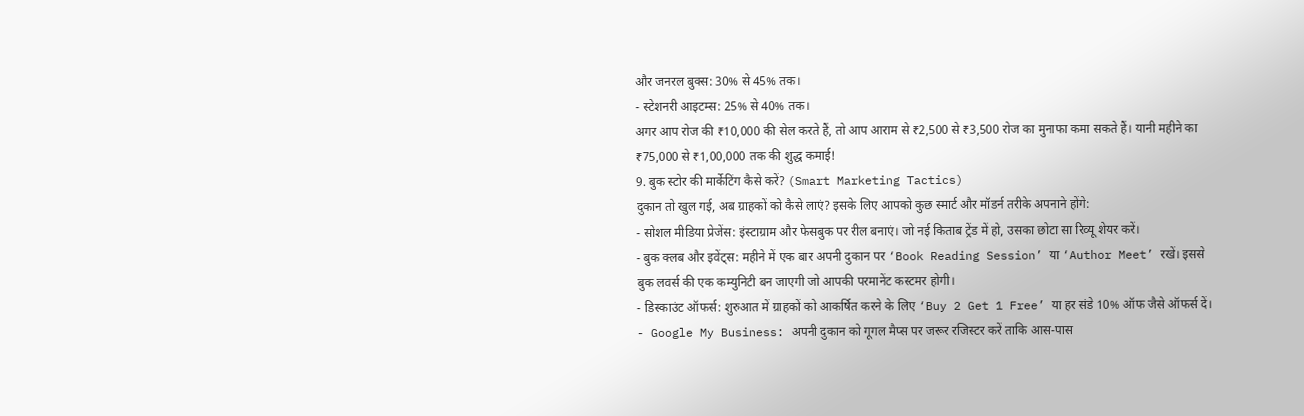और जनरल बुक्स: 30% से 45% तक।
- स्टेशनरी आइटम्स: 25% से 40% तक।
अगर आप रोज की ₹10,000 की सेल करते हैं, तो आप आराम से ₹2,500 से ₹3,500 रोज का मुनाफा कमा सकते हैं। यानी महीने का ₹75,000 से ₹1,00,000 तक की शुद्ध कमाई!
9. बुक स्टोर की मार्केटिंग कैसे करें? (Smart Marketing Tactics)
दुकान तो खुल गई, अब ग्राहकों को कैसे लाएं? इसके लिए आपको कुछ स्मार्ट और मॉडर्न तरीके अपनाने होंगे:
- सोशल मीडिया प्रेजेंस: इंस्टाग्राम और फेसबुक पर रील बनाएं। जो नई किताब ट्रेंड में हो, उसका छोटा सा रिव्यू शेयर करें।
- बुक क्लब और इवेंट्स: महीने में एक बार अपनी दुकान पर ‘Book Reading Session’ या ‘Author Meet’ रखें। इससे बुक लवर्स की एक कम्युनिटी बन जाएगी जो आपकी परमानेंट कस्टमर होगी।
- डिस्काउंट ऑफर्स: शुरुआत में ग्राहकों को आकर्षित करने के लिए ‘Buy 2 Get 1 Free’ या हर संडे 10% ऑफ जैसे ऑफर्स दें।
- Google My Business: अपनी दुकान को गूगल मैप्स पर जरूर रजिस्टर करें ताकि आस-पास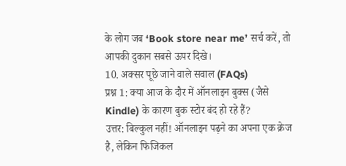के लोग जब ‘Book store near me’ सर्च करें, तो आपकी दुकान सबसे ऊपर दिखे।
10. अक्सर पूछे जाने वाले सवाल (FAQs)
प्रश्न 1: क्या आज के दौर में ऑनलाइन बुक्स (जैसे Kindle) के कारण बुक स्टोर बंद हो रहे हैं?
उत्तर: बिल्कुल नहीं! ऑनलाइन पढ़ने का अपना एक क्रेज है, लेकिन फिजिकल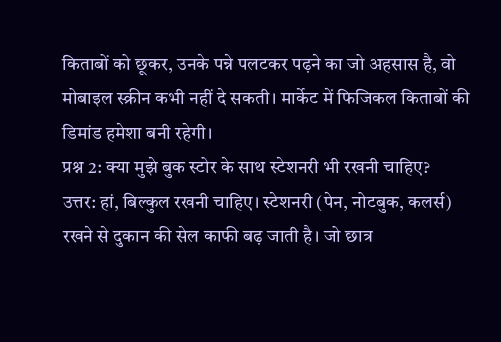किताबों को छूकर, उनके पन्ने पलटकर पढ़ने का जो अहसास है, वो मोबाइल स्क्रीन कभी नहीं दे सकती। मार्केट में फिजिकल किताबों की डिमांड हमेशा बनी रहेगी।
प्रश्न 2: क्या मुझे बुक स्टोर के साथ स्टेशनरी भी रखनी चाहिए?
उत्तर: हां, बिल्कुल रखनी चाहिए। स्टेशनरी (पेन, नोटबुक, कलर्स) रखने से दुकान की सेल काफी बढ़ जाती है। जो छात्र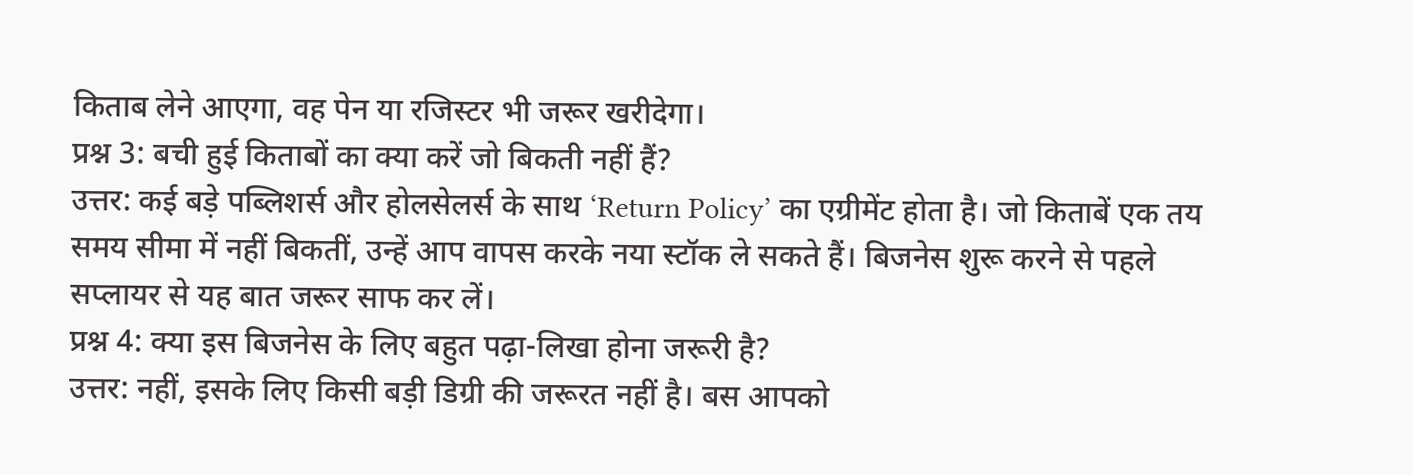किताब लेने आएगा, वह पेन या रजिस्टर भी जरूर खरीदेगा।
प्रश्न 3: बची हुई किताबों का क्या करें जो बिकती नहीं हैं?
उत्तर: कई बड़े पब्लिशर्स और होलसेलर्स के साथ ‘Return Policy’ का एग्रीमेंट होता है। जो किताबें एक तय समय सीमा में नहीं बिकतीं, उन्हें आप वापस करके नया स्टॉक ले सकते हैं। बिजनेस शुरू करने से पहले सप्लायर से यह बात जरूर साफ कर लें।
प्रश्न 4: क्या इस बिजनेस के लिए बहुत पढ़ा-लिखा होना जरूरी है?
उत्तर: नहीं, इसके लिए किसी बड़ी डिग्री की जरूरत नहीं है। बस आपको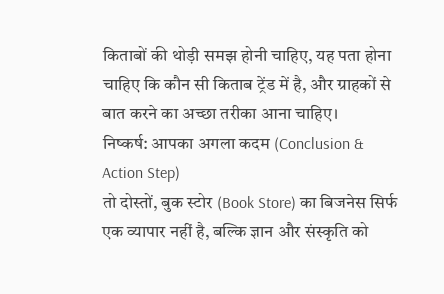किताबों की थोड़ी समझ होनी चाहिए, यह पता होना चाहिए कि कौन सी किताब ट्रेंड में है, और ग्राहकों से बात करने का अच्छा तरीका आना चाहिए।
निष्कर्ष: आपका अगला कदम (Conclusion & Action Step)
तो दोस्तों, बुक स्टोर (Book Store) का बिजनेस सिर्फ एक व्यापार नहीं है, बल्कि ज्ञान और संस्कृति को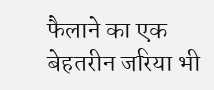फैलाने का एक बेहतरीन जरिया भी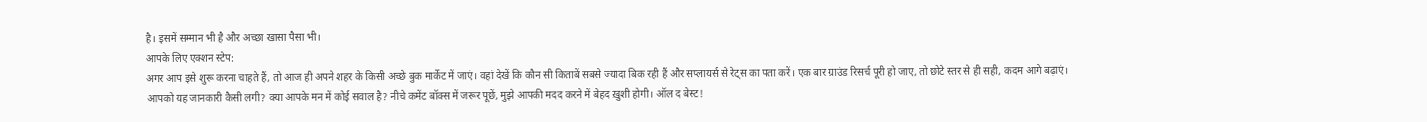है। इसमें सम्मान भी है और अच्छा खासा पैसा भी।
आपके लिए एक्शन स्टेप:
अगर आप इसे शुरू करना चाहते हैं, तो आज ही अपने शहर के किसी अच्छे बुक मार्केट में जाएं। वहां देखें कि कौन सी किताबें सबसे ज्यादा बिक रही हैं और सप्लायर्स से रेट्स का पता करें। एक बार ग्राउंड रिसर्च पूरी हो जाए, तो छोटे स्तर से ही सही, कदम आगे बढ़ाएं।
आपको यह जानकारी कैसी लगी? क्या आपके मन में कोई सवाल है? नीचे कमेंट बॉक्स में जरूर पूछें, मुझे आपकी मदद करने में बेहद ख़ुशी होगी। ऑल द बेस्ट!